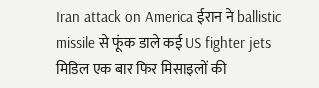Iran attack on America ईरान ने ballistic missile से फूंक डाले कई US fighter jets
मिडिल एक बार फिर मिसाइलों की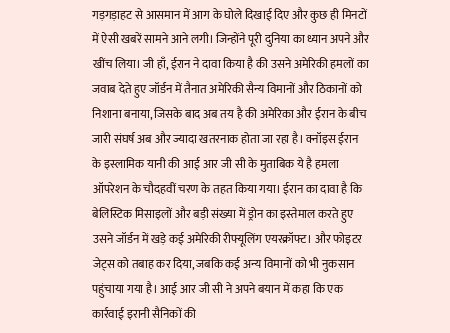गड़गड़ाहट से आसमान में आग के घोले दिखाई दिए और कुछ ही मिनटों में ऐसी खबरें सामने आने लगी। जिन्होंने पूरी दुनिया का ध्यान अपने और खींच लिया। जी हाँ, ईरान ने दावा किया है की उसने अमेरिकी हमलों का जवाब देते हुए जॉर्डन में तैनात अमेरिकी सैन्य विमानों और ठिकानों को निशाना बनाया, जिसके बाद अब तय है की अमेरिका और ईरान के बीच जारी संघर्ष अब और ज्यादा खतरनाक होता जा रहा है। क्नॉइस ईरान के इस्लामिक यानी की आई आर जी सी के मुताबिक ये है हमला ऑपरेशन के चौदहवीं चरण के तहत किया गया। ईरान का दावा है कि बेलिस्टिक मिसाइलों और बड़ी संख्या में ड्रोन का इस्तेमाल करते हुए उसने जॉर्डन में खड़े कई अमेरिकी रीफ्यूलिंग एयरक्रॉफ्ट। और फोइटर जेट्स को तबाह कर दिया, जबकि कई अन्य विमानों को भी नुकसान पहुंचाया गया है। आई आर जी सी ने अपने बयान में कहा कि एक कार्रवाई इरानी सैनिकों की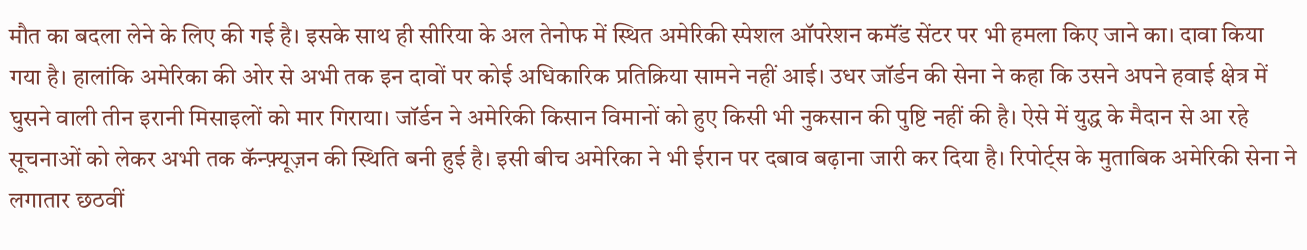मौत का बदला लेने के लिए की गई है। इसके साथ ही सीरिया के अल तेनोफ में स्थित अमेरिकी स्पेशल ऑपरेशन कमॅंड सेंटर पर भी हमला किए जाने का। दावा किया गया है। हालांकि अमेरिका की ओर से अभी तक इन दावों पर कोई अधिकारिक प्रतिक्रिया सामने नहीं आई। उधर जॉर्डन की सेना ने कहा कि उसने अपने हवाई क्षेत्र में घुसने वाली तीन इरानी मिसाइलों को मार गिराया। जॉर्डन ने अमेरिकी किसान विमानों को हुए किसी भी नुकसान की पुष्टि नहीं की है। ऐसे में युद्ध के मैदान से आ रहे सूचनाओं को लेकर अभी तक कॅन्फ़्यूज़न की स्थिति बनी हुई है। इसी बीच अमेरिका ने भी ईरान पर दबाव बढ़ाना जारी कर दिया है। रिपोर्ट्स के मुताबिक अमेरिकी सेना ने लगातार छठवीं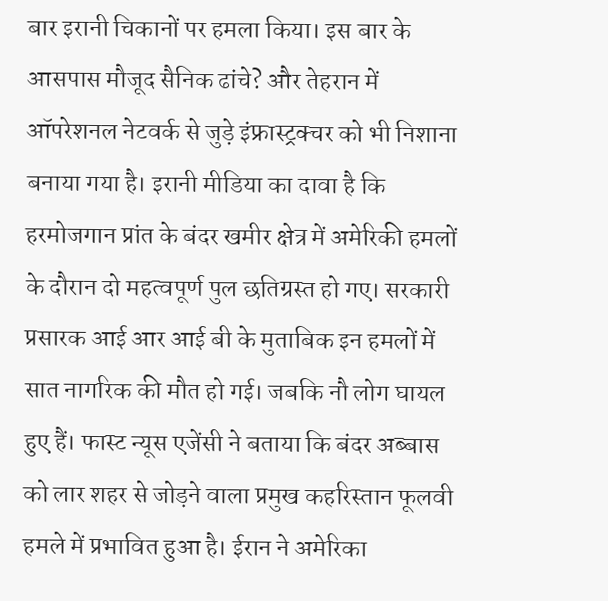बार इरानी चिकानों पर हमला किया। इस बार के आसपास मौजूद सैनिक ढांचे? और तेहरान में ऑपरेशनल नेटवर्क से जुड़े इंफ्रास्ट्रक्चर को भी निशाना बनाया गया है। इरानी मीडिया का दावा है कि हरमोजगान प्रांत के बंदर खमीर क्षेत्र में अमेरिकी हमलों के दौरान दो महत्वपूर्ण पुल छतिग्रस्त हो गए। सरकारी प्रसारक आई आर आई बी के मुताबिक इन हमलों में सात नागरिक की मौत हो गई। जबकि नौ लोग घायल हुए हैं। फास्ट न्यूस एजेंसी ने बताया कि बंदर अब्बास को लार शहर से जोड़ने वाला प्रमुख कहरिस्तान फूलवी हमले में प्रभावित हुआ है। ईरान ने अमेरिका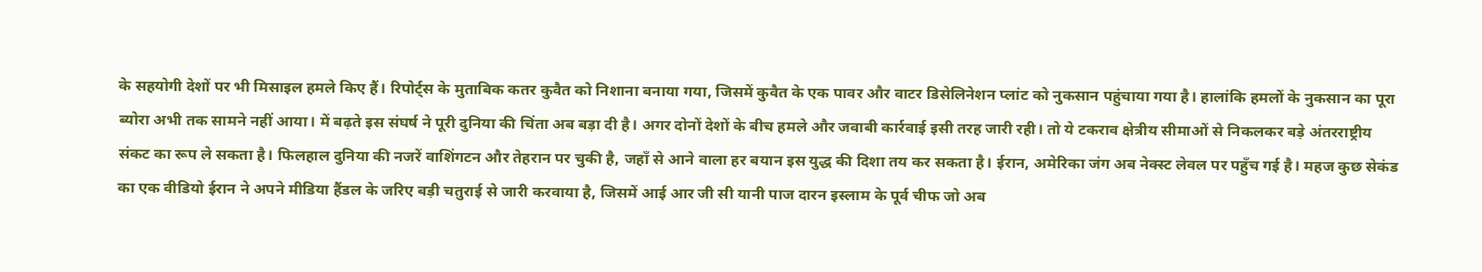के सहयोगी देशों पर भी मिसाइल हमले किए हैं। रिपोर्ट्स के मुताबिक कतर कुवैत को निशाना बनाया गया, जिसमें कुवैत के एक पावर और वाटर डिसेलिनेशन प्लांट को नुकसान पहुंचाया गया है। हालांकि हमलों के नुकसान का पूरा ब्योरा अभी तक सामने नहीं आया। में बढ़ते इस संघर्ष ने पूरी दुनिया की चिंता अब बड़ा दी है। अगर दोनों देशों के बीच हमले और जवाबी कार्रवाई इसी तरह जारी रही। तो ये टकराव क्षेत्रीय सीमाओं से निकलकर बड़े अंतरराष्ट्रीय संकट का रूप ले सकता है। फिलहाल दुनिया की नजरें वाशिंगटन और तेहरान पर चुकी है, जहाँ से आने वाला हर बयान इस युद्ध की दिशा तय कर सकता है। ईरान, अमेरिका जंग अब नेक्स्ट लेवल पर पहुँच गई है। महज कुछ सेकंड का एक वीडियो ईरान ने अपने मीडिया हैंडल के जरिए बड़ी चतुराई से जारी करवाया है, जिसमें आई आर जी सी यानी पाज दारन इस्लाम के पूर्व चीफ जो अब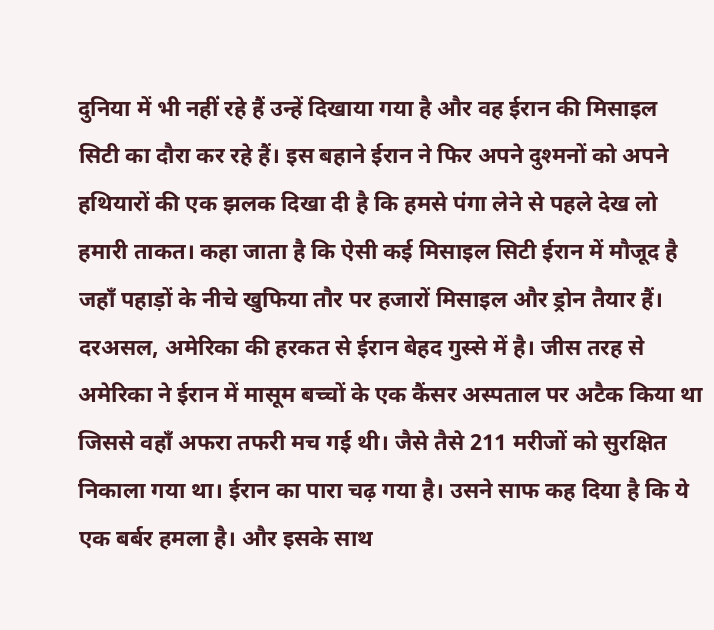दुनिया में भी नहीं रहे हैं उन्हें दिखाया गया है और वह ईरान की मिसाइल सिटी का दौरा कर रहे हैं। इस बहाने ईरान ने फिर अपने दुश्मनों को अपने हथियारों की एक झलक दिखा दी है कि हमसे पंगा लेने से पहले देख लो हमारी ताकत। कहा जाता है कि ऐसी कई मिसाइल सिटी ईरान में मौजूद है जहाँ पहाड़ों के नीचे खुफिया तौर पर हजारों मिसाइल और ड्रोन तैयार हैं। दरअसल, अमेरिका की हरकत से ईरान बेहद गुस्से में है। जीस तरह से अमेरिका ने ईरान में मासूम बच्चों के एक कैंसर अस्पताल पर अटैक किया था जिससे वहाँ अफरा तफरी मच गई थी। जैसे तैसे 211 मरीजों को सुरक्षित निकाला गया था। ईरान का पारा चढ़ गया है। उसने साफ कह दिया है कि ये एक बर्बर हमला है। और इसके साथ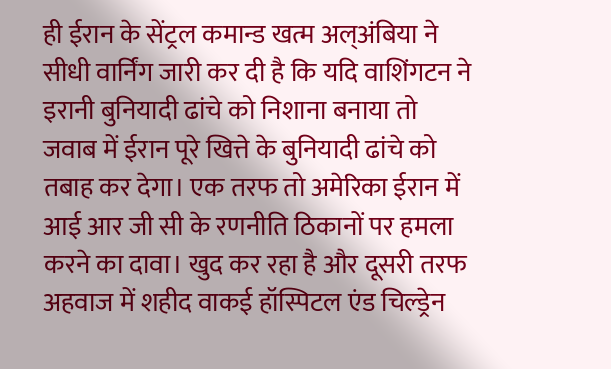ही ईरान के सेंट्रल कमान्ड खत्म अल्अंबिया ने सीधी वार्निंग जारी कर दी है कि यदि वाशिंगटन ने इरानी बुनियादी ढांचे को निशाना बनाया तो जवाब में ईरान पूरे खित्ते के बुनियादी ढांचे को तबाह कर देगा। एक तरफ तो अमेरिका ईरान में आई आर जी सी के रणनीति ठिकानों पर हमला करने का दावा। खुद कर रहा है और दूसरी तरफ अहवाज में शहीद वाकई हॉस्पिटल एंड चिल्ड्रेन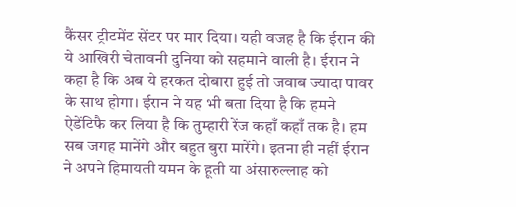कैंसर ट्रीटमेंट सेंटर पर मार दिया। यही वजह है कि ईरान की ये आखिरी चेतावनी दुनिया को सहमाने वाली है। ईरान ने कहा है कि अब ये हरकत दोबारा हुई तो जवाब ज्यादा पावर के साथ होगा। ईरान ने यह भी बता दिया है कि हमने ऐडेंटिफै कर लिया है कि तुम्हारी रेंज कहाँ कहाँ तक है। हम सब जगह मानेंगे और बहुत बुरा मारेंगे। इतना ही नहीं ईरान ने अपने हिमायती यमन के हूती या अंसारुल्लाह को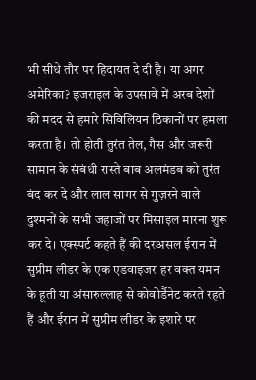भी सीधे तौर पर हिदायत दे दी है। या अगर अमेरिका? इजराइल के उपसावे में अरब देशों की मदद से हमारे सिविलियन ठिकानों पर हमला करता है। तो होती तुरंत तेल, गैस और जरूरी सामान के संबंधी रास्ते बाब अलमंडब को तुरंत बंद कर दे और लाल सागर से गुज़रने वाले दुश्मनों के सभी जहाजों पर मिसाइल मारना शुरू कर दे। एक्स्पर्ट कहते हैं की दरअसल ईरान में सुप्रीम लीडर के एक एडवाइजर हर वक्त यमन के हूती या अंसारुल्लाह से कोवोर्डैनेट करते रहते हैं और ईरान में सुप्रीम लीडर के इशारे पर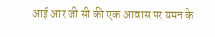आई आर जी सी की एक आवास पर यमन के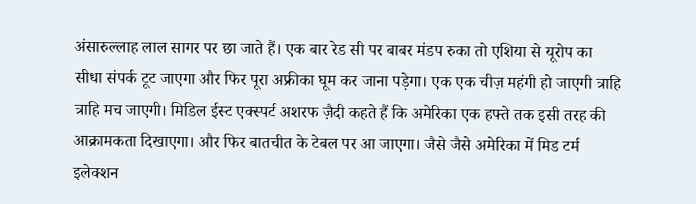अंसारुल्लाह लाल सागर पर छा जाते हैं। एक बार रेड सी पर बाबर मंडप रुका तो एशिया से यूरोप का सीधा संपर्क टूट जाएगा और फिर पूरा अफ्रीका घूम कर जाना पड़ेगा। एक एक चीज़ महंगी हो जाएगी त्राहि त्राहि मच जाएगी। मिडिल ईस्ट एक्स्पर्ट अशरफ ज़ैदी कहते हैं कि अमेरिका एक हफ्ते तक इसी तरह की आक्रामकता दिखाएगा। और फिर बातचीत के टेबल पर आ जाएगा। जैसे जैसे अमेरिका में मिड टर्म इलेक्शन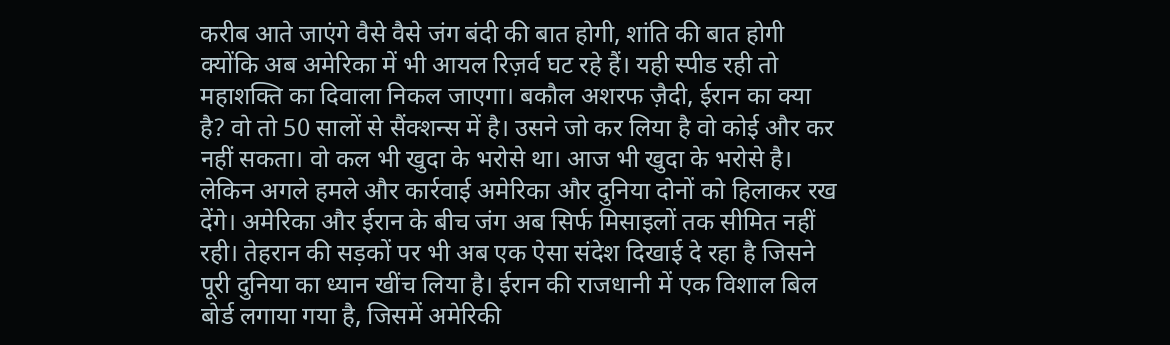करीब आते जाएंगे वैसे वैसे जंग बंदी की बात होगी, शांति की बात होगी क्योंकि अब अमेरिका में भी आयल रिज़र्व घट रहे हैं। यही स्पीड रही तो महाशक्ति का दिवाला निकल जाएगा। बकौल अशरफ ज़ैदी, ईरान का क्या है? वो तो 50 सालों से सैंक्शन्स में है। उसने जो कर लिया है वो कोई और कर नहीं सकता। वो कल भी खुदा के भरोसे था। आज भी खुदा के भरोसे है। लेकिन अगले हमले और कार्रवाई अमेरिका और दुनिया दोनों को हिलाकर रख देंगे। अमेरिका और ईरान के बीच जंग अब सिर्फ मिसाइलों तक सीमित नहीं रही। तेहरान की सड़कों पर भी अब एक ऐसा संदेश दिखाई दे रहा है जिसने पूरी दुनिया का ध्यान खींच लिया है। ईरान की राजधानी में एक विशाल बिल बोर्ड लगाया गया है, जिसमें अमेरिकी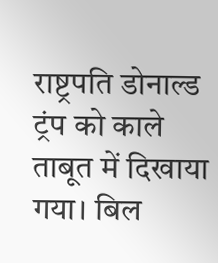राष्ट्रपति डोनाल्ड ट्रंप को काले ताबूत में दिखाया गया। बिल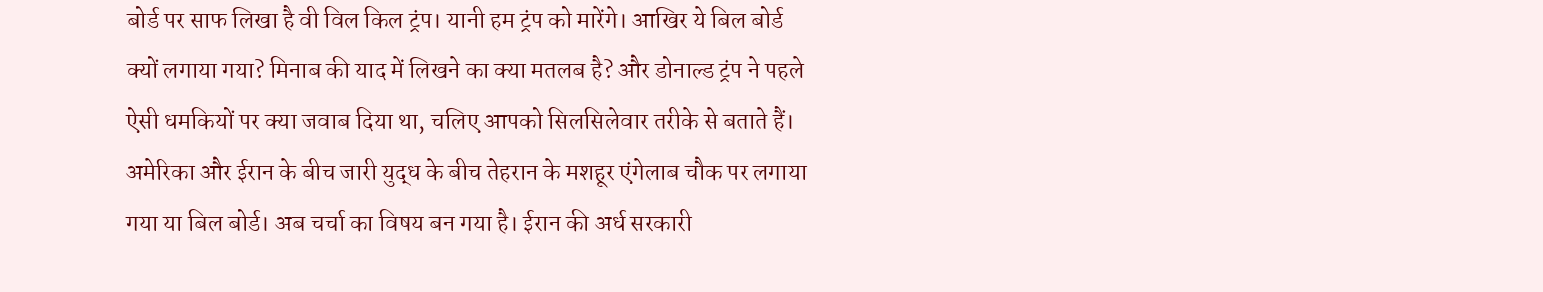बोर्ड पर साफ लिखा है वी विल किल ट्रंप। यानी हम ट्रंप को मारेंगे। आखिर ये बिल बोर्ड क्यों लगाया गया? मिनाब की याद में लिखने का क्या मतलब है? और डोनाल्ड ट्रंप ने पहले ऐसी धमकियों पर क्या जवाब दिया था, चलिए आपको सिलसिलेवार तरीके से बताते हैं। अमेरिका और ईरान के बीच जारी युद्ध के बीच तेहरान के मशहूर एंगेलाब चौक पर लगाया गया या बिल बोर्ड। अब चर्चा का विषय बन गया है। ईरान की अर्ध सरकारी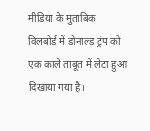मीडिया के मुताबिक विलबोर्ड में डोनाल्ड ट्रंप को एक काले ताबूत में लेटा हुआ दिखाया गया है।